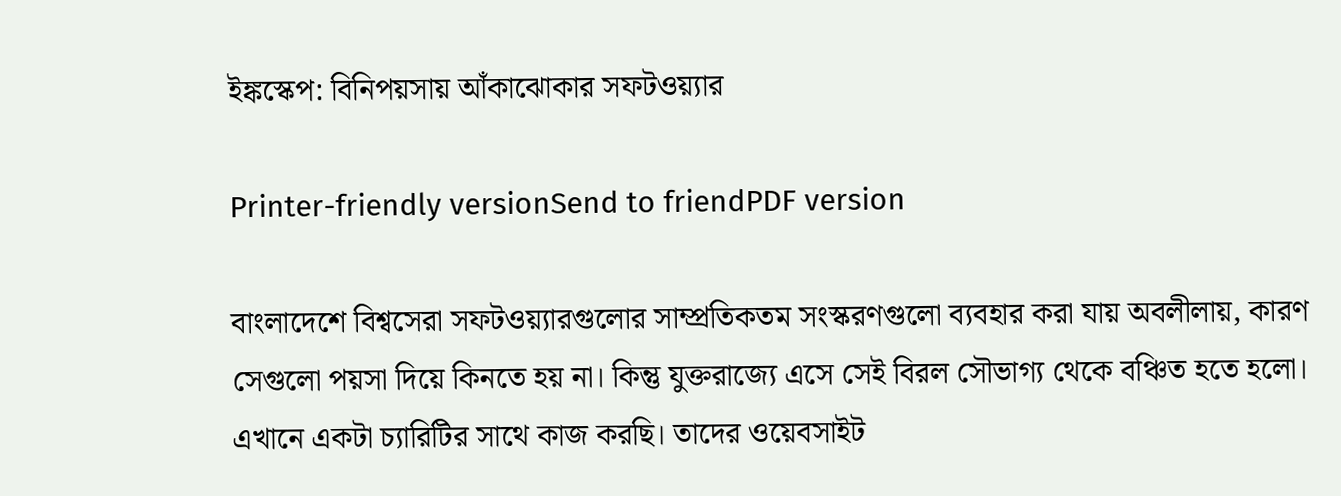ইঙ্কস্কেপ: বিনিপয়সায় আঁকাঝোকার সফটওয়্যার

Printer-friendly versionSend to friendPDF version

বাংলাদেশে বিশ্বসেরা সফটওয়্যারগুলোর সাম্প্রতিকতম সংস্করণগুলো ব্যবহার করা যায় অবলীলায়, কারণ সেগুলো পয়সা দিয়ে কিনতে হয় না। কিন্তু যুক্তরাজ্যে এসে সেই বিরল সৌভাগ্য থেকে বঞ্চিত হতে হলো। এখানে একটা চ্যারিটির সাথে কাজ করছি। তাদের ওয়েবসাইট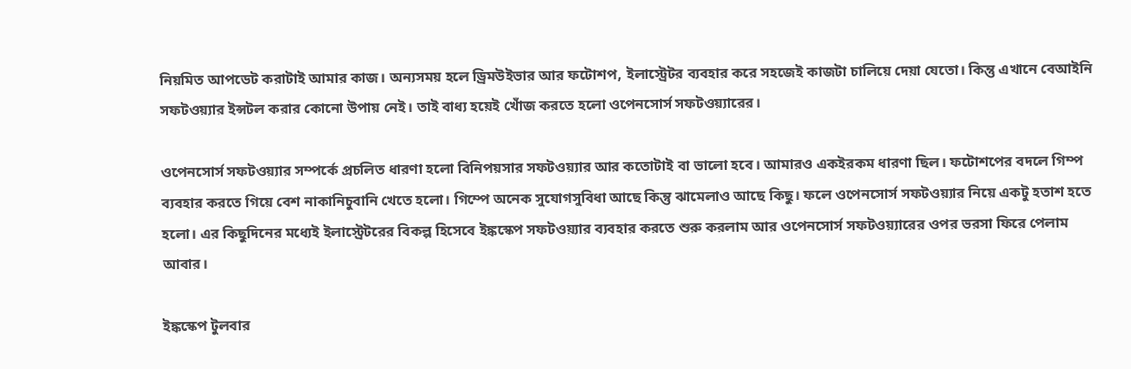নিয়মিত আপডেট করাটাই আমার কাজ। অন্যসময় হলে ড্রিমউইভার আর ফটোশপ, ইলাস্ট্রেটর ব্যবহার করে সহজেই কাজটা চালিয়ে দেয়া যেতো। কিন্তু এখানে বেআইনি সফটওয়্যার ইন্সটল করার কোনো উপায় নেই। তাই বাধ্য হয়েই খোঁজ করতে হলো ওপেনসোর্স সফটওয়্যারের।

ওপেনসোর্স সফটওয়্যার সম্পর্কে প্রচলিত ধারণা হলো বিনিপয়সার সফটওয়্যার আর কতোটাই বা ভালো হবে। আমারও একইরকম ধারণা ছিল। ফটোশপের বদলে গিম্প ব্যবহার করতে গিয়ে বেশ নাকানিচুবানি খেতে হলো। গিম্পে অনেক সুযোগসুবিধা আছে কিন্তু ঝামেলাও আছে কিছু। ফলে ওপেনসোর্স সফটওয়্যার নিয়ে একটু হতাশ হতে হলো। এর কিছুদিনের মধ্যেই ইলাস্ট্রেটরের বিকল্প হিসেবে ইঙ্কস্কেপ সফটওয়্যার ব্যবহার করতে শুরু করলাম আর ওপেনসোর্স সফটওয়্যারের ওপর ভরসা ফিরে পেলাম আবার।

ইঙ্কস্কেপ টুলবার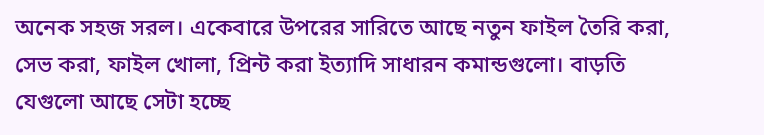অনেক সহজ সরল। একেবারে উপরের সারিতে আছে নতুন ফাইল তৈরি করা, সেভ করা, ফাইল খোলা, প্রিন্ট করা ইত্যাদি সাধারন কমান্ডগুলো। বাড়তি যেগুলো আছে সেটা হচ্ছে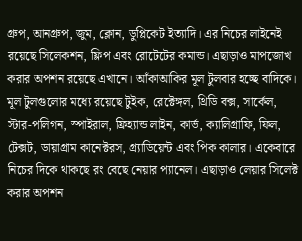গ্রুপ, আনগ্রুপ, জুম, ক্লোন, ডুপ্লিকেট ইত্যাদি। এর নিচের লাইনেই রয়েছে সিলেকশন, ফ্লিপ এবং রোটেটের কমান্ড। এছাড়াও মাপজোখ করার অপশন রয়েছে এখানে। আঁকাআকির মূল টুলবার হচ্ছে বাদিকে। মূল টুলগুলোর মধ্যে রয়েছে টুইক, রেক্টেঙ্গল, থ্রিডি বক্স, সার্কেল, স্টার-পলিগন, স্পাইরাল, ফ্রিহ্যান্ড লাইন, কার্ভ, ক্যালিগ্রাফি, ফিল, টেক্সট, ডায়াগ্রাম কানেক্টরস, গ্র্যাডিয়েন্ট এবং পিক কালার। একেবারে নিচের দিকে থাকছে রং বেছে নেয়ার প্যানেল। এছাড়াও লেয়ার সিলেক্ট করার অপশন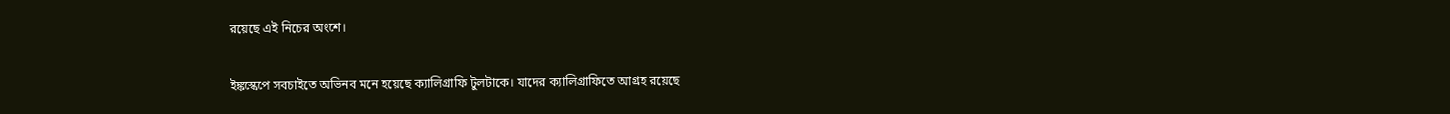রয়েছে এই নিচের অংশে।

ইঙ্কস্কেপে সবচাইতে অভিনব মনে হয়েছে ক্যালিগ্রাফি টুলটাকে। যাদের ক্যালিগ্রাফিতে আগ্রহ রয়েছে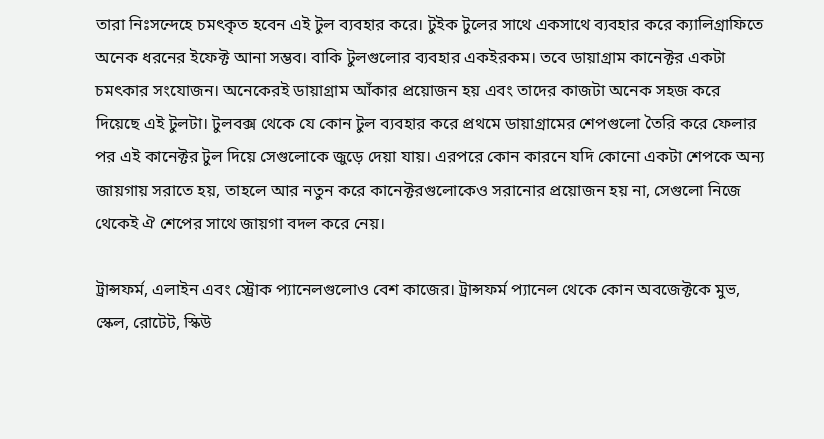তারা নিঃসন্দেহে চমৎকৃত হবেন এই টুল ব্যবহার করে। টুইক টুলের সাথে একসাথে ব্যবহার করে ক্যালিগ্রাফিতে অনেক ধরনের ইফেক্ট আনা সম্ভব। বাকি টুলগুলোর ব্যবহার একইরকম। তবে ডায়াগ্রাম কানেক্টর একটা চমৎকার সংযোজন। অনেকেরই ডায়াগ্রাম আঁকার প্রয়োজন হয় এবং তাদের কাজটা অনেক সহজ করে দিয়েছে এই টুলটা। টুলবক্স থেকে যে কোন টুল ব্যবহার করে প্রথমে ডায়াগ্রামের শেপগুলো তৈরি করে ফেলার পর এই কানেক্টর টুল দিয়ে সেগুলোকে জুড়ে দেয়া যায়। এরপরে কোন কারনে যদি কোনো একটা শেপকে অন্য জায়গায় সরাতে হয়, তাহলে আর নতুন করে কানেক্টরগুলোকেও সরানোর প্রয়োজন হয় না, সেগুলো নিজে থেকেই ঐ শেপের সাথে জায়গা বদল করে নেয়।

ট্রান্সফর্ম, এলাইন এবং স্ট্রোক প্যানেলগুলোও বেশ কাজের। ট্রান্সফর্ম প্যানেল থেকে কোন অবজেক্টকে মুভ, স্কেল, রোটেট, স্কিউ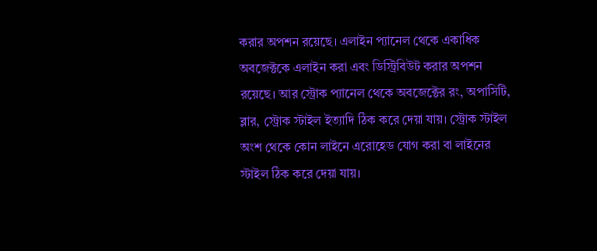করার অপশন রয়েছে। এলাইন প্যানেল থেকে একাধিক অবজেক্টকে এলাইন করা এবং ডিস্ট্রিবিউট করার অপশন রয়েছে। আর স্ট্রোক প্যানেল থেকে অবজেক্টের রং, অপাসিটি, ব্লার, স্ট্রোক স্টাইল ইত্যাদি ঠিক করে দেয়া যায়। স্ট্রোক স্টাইল অংশ থেকে কোন লাইনে এরোহেড যোগ করা বা লাইনের স্টাইল ঠিক করে দেয়া যায়।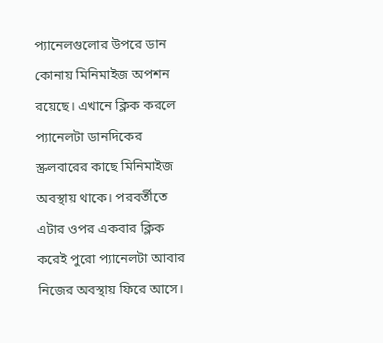প্যানেলগুলোর উপরে ডান কোনায় মিনিমাইজ অপশন রয়েছে। এখানে ক্লিক করলে প্যানেলটা ডানদিকের স্ক্রলবারের কাছে মিনিমাইজ অবস্থায় থাকে। পরবর্তীতে এটার ওপর একবার ক্লিক করেই পুরো প্যানেলটা আবার নিজের অবস্থায় ফিরে আসে।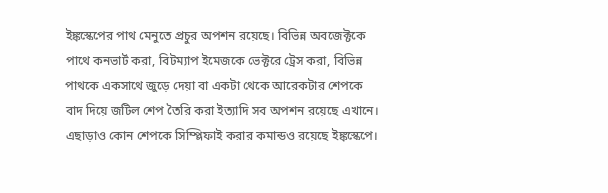ইঙ্কস্কেপের পাথ মেনুতে প্রচুর অপশন রয়েছে। বিভিন্ন অবজেক্টকে পাথে কনভার্ট করা, বিটম্যাপ ইমেজকে ভেক্টরে ট্রেস করা, বিভিন্ন পাথকে একসাথে জুড়ে দেয়া বা একটা থেকে আরেকটার শেপকে বাদ দিয়ে জটিল শেপ তৈরি করা ইত্যাদি সব অপশন রয়েছে এখানে। এছাড়াও কোন শেপকে সিম্প্লিফাই করার কমান্ডও রয়েছে ইঙ্কস্কেপে।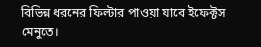বিভিন্ন ধরনের ফিল্টার পাওয়া যাবে ইফেক্টস মেনুতে।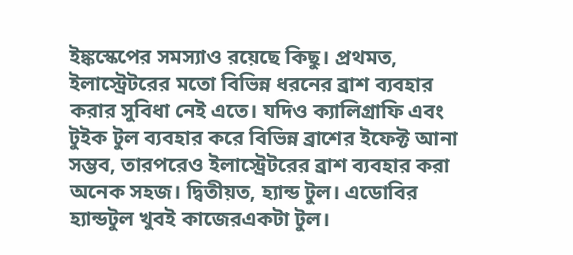ইঙ্কস্কেপের সমস্যাও রয়েছে কিছু। প্রথমত, ইলাস্ট্রেটরের মতো বিভিন্ন ধরনের ব্রাশ ব্যবহার করার সুবিধা নেই এতে। যদিও ক্যালিগ্রাফি এবং টুইক টুল ব্যবহার করে বিভিন্ন ব্রাশের ইফেক্ট আনা সম্ভব, তারপরেও ইলাস্ট্রেটরের ব্রাশ ব্যবহার করা অনেক সহজ। দ্বিতীয়ত, হ্যান্ড টুল। এডোবির হ্যান্ডটুল খুবই কাজেরএকটা টুল।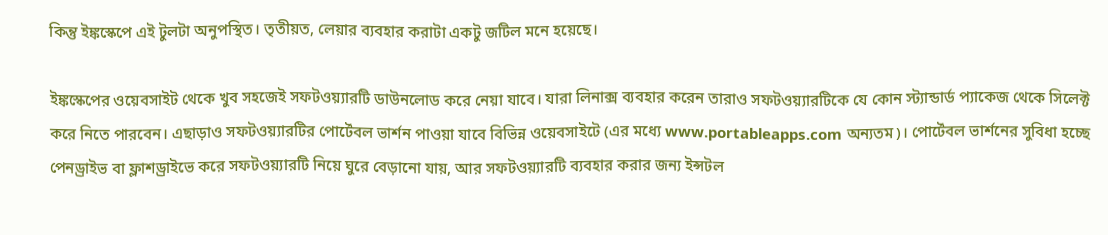কিন্তু ইঙ্কস্কেপে এই টুলটা অনুপস্থিত। তৃতীয়ত, লেয়ার ব্যবহার করাটা একটু জটিল মনে হয়েছে।

ইঙ্কস্কেপের ওয়েবসাইট থেকে খুব সহজেই সফটওয়্যারটি ডাউনলোড করে নেয়া যাবে। যারা লিনাক্স ব্যবহার করেন তারাও সফটওয়্যারটিকে যে কোন স্ট্যান্ডার্ড প্যাকেজ থেকে সিলেক্ট করে নিতে পারবেন। এছাড়াও সফটওয়্যারটির পোর্টেবল ভার্শন পাওয়া যাবে বিভিন্ন ওয়েবসাইটে (এর মধ্যে www.portableapps.com অন্যতম)। পোর্টেবল ভার্শনের সুবিধা হচ্ছে পেনড্রাইভ বা ফ্লাশড্রাইভে করে সফটওয়্যারটি নিয়ে ঘুরে বেড়ানো যায়, আর সফটওয়্যারটি ব্যবহার করার জন্য ইন্সটল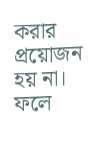করার প্রয়োজন হয় না। ফলে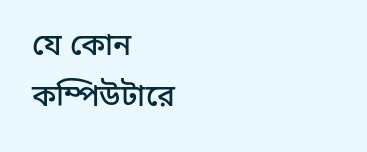যে কোন কম্পিউটারে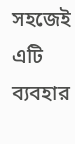সহজেই এটি ব্যবহার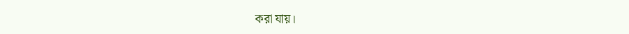করা যায়।